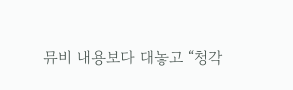뮤비 내용보다 대놓고 “청각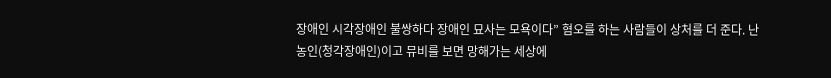장애인 시각장애인 불쌍하다 장애인 묘사는 모욕이다” 혐오를 하는 사람들이 상처를 더 준다. 난 농인(청각장애인)이고 뮤비를 보면 망해가는 세상에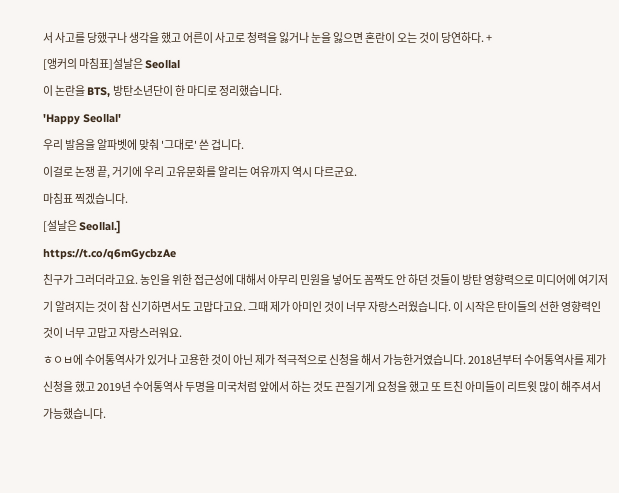서 사고를 당했구나 생각을 했고 어른이 사고로 청력을 잃거나 눈을 잃으면 혼란이 오는 것이 당연하다. +
[앵커의 마침표]설날은 Seollal
이 논란을 BTS, 방탄소년단이 한 마디로 정리했습니다.
'Happy Seollal'
우리 발음을 알파벳에 맞춰 '그대로' 쓴 겁니다.
이걸로 논쟁 끝, 거기에 우리 고유문화를 알리는 여유까지 역시 다르군요.
마침표 찍겠습니다.
[설날은 Seollal.]
https://t.co/q6mGycbzAe
친구가 그러더라고요. 농인을 위한 접근성에 대해서 아무리 민원을 넣어도 꼼짝도 안 하던 것들이 방탄 영향력으로 미디어에 여기저기 알려지는 것이 참 신기하면서도 고맙다고요. 그때 제가 아미인 것이 너무 자랑스러웠습니다. 이 시작은 탄이들의 선한 영향력인 것이 너무 고맙고 자랑스러워요.
ㅎㅇㅂ에 수어통역사가 있거나 고용한 것이 아닌 제가 적극적으로 신청을 해서 가능한거였습니다. 2018년부터 수어통역사를 제가 신청을 했고 2019년 수어통역사 두명을 미국처럼 앞에서 하는 것도 끈질기게 요청을 했고 또 트친 아미들이 리트윗 많이 해주셔서 가능했습니다.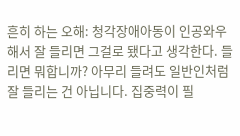흔히 하는 오해: 청각장애아동이 인공와우 해서 잘 들리면 그걸로 됐다고 생각한다. 들리면 뭐합니까? 아무리 들려도 일반인처럼 잘 들리는 건 아닙니다. 집중력이 필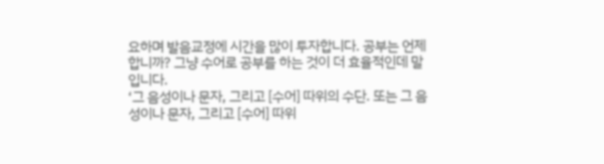요하며 발음교정에 시간을 많이 투자합니다. 공부는 언제 합니까? 그냥 수어로 공부를 하는 것이 더 효율적인데 말입니다.
‘그 음성이나 문자, 그리고 [수어] 따위의 수단. 또는 그 음성이나 문자, 그리고 [수어] 따위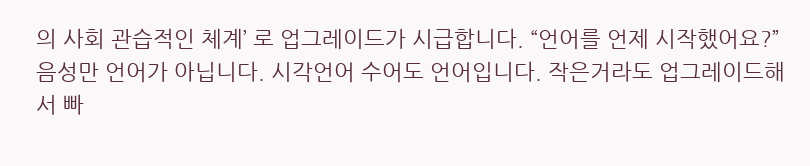의 사회 관습적인 체계’ 로 업그레이드가 시급합니다. “언어를 언제 시작했어요?” 음성만 언어가 아닙니다. 시각언어 수어도 언어입니다. 작은거라도 업그레이드해서 빠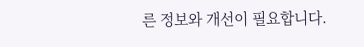른 정보와 개선이 필요합니다.